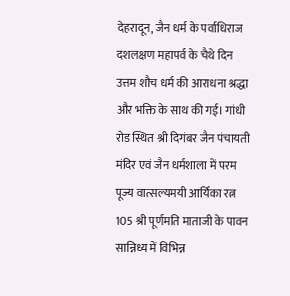देहरादून, जैन धर्म के पर्वाधिराज दशलक्षण महापर्व के चैथे दिन उत्तम शौच धर्म की आराधना श्रद्धा और भक्ति के साथ की गई। गांधी रोड स्थित श्री दिगंबर जैन पंचायती मंदिर एवं जैन धर्मशाला में परम पूज्य वात्सल्यमयी आर्यिका रत्न 105 श्री पूर्णमति माताजी के पावन सान्निध्य में विभिन्न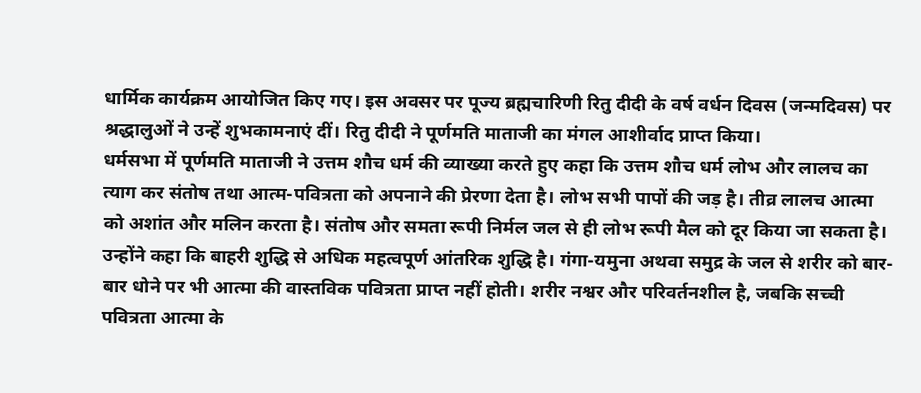धार्मिक कार्यक्रम आयोजित किए गए। इस अवसर पर पूज्य ब्रह्मचारिणी रितु दीदी के वर्ष वर्धन दिवस (जन्मदिवस) पर श्रद्धालुओं ने उन्हें शुभकामनाएं दीं। रितु दीदी ने पूर्णमति माताजी का मंगल आशीर्वाद प्राप्त किया।
धर्मसभा में पूर्णमति माताजी ने उत्तम शौच धर्म की व्याख्या करते हुए कहा कि उत्तम शौच धर्म लोभ और लालच का त्याग कर संतोष तथा आत्म-पवित्रता को अपनाने की प्रेरणा देता है। लोभ सभी पापों की जड़ है। तीव्र लालच आत्मा को अशांत और मलिन करता है। संतोष और समता रूपी निर्मल जल से ही लोभ रूपी मैल को दूर किया जा सकता है। उन्होंने कहा कि बाहरी शुद्धि से अधिक महत्वपूर्ण आंतरिक शुद्धि है। गंगा-यमुना अथवा समुद्र के जल से शरीर को बार-बार धोने पर भी आत्मा की वास्तविक पवित्रता प्राप्त नहीं होती। शरीर नश्वर और परिवर्तनशील है, जबकि सच्ची पवित्रता आत्मा के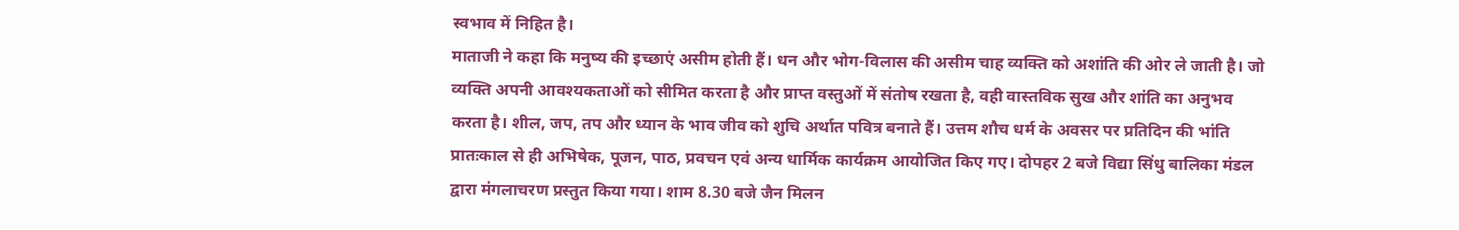स्वभाव में निहित है।
माताजी ने कहा कि मनुष्य की इच्छाएं असीम होती हैं। धन और भोग-विलास की असीम चाह व्यक्ति को अशांति की ओर ले जाती है। जो व्यक्ति अपनी आवश्यकताओं को सीमित करता है और प्राप्त वस्तुओं में संतोष रखता है, वही वास्तविक सुख और शांति का अनुभव करता है। शील, जप, तप और ध्यान के भाव जीव को शुचि अर्थात पवित्र बनाते हैं। उत्तम शौच धर्म के अवसर पर प्रतिदिन की भांति प्रातःकाल से ही अभिषेक, पूजन, पाठ, प्रवचन एवं अन्य धार्मिक कार्यक्रम आयोजित किए गए। दोपहर 2 बजे विद्या सिंधु बालिका मंडल द्वारा मंगलाचरण प्रस्तुत किया गया। शाम 8.30 बजे जैन मिलन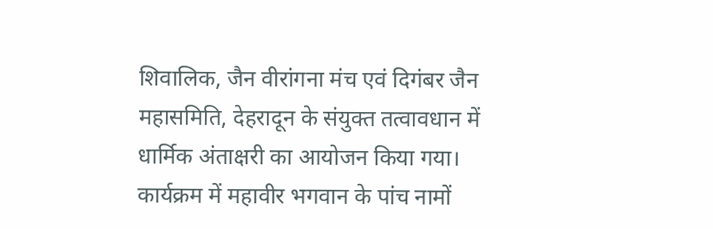शिवालिक, जैन वीरांगना मंच एवं दिगंबर जैन महासमिति, देहरादून के संयुक्त तत्वावधान में धार्मिक अंताक्षरी का आयोजन किया गया। कार्यक्रम में महावीर भगवान के पांच नामों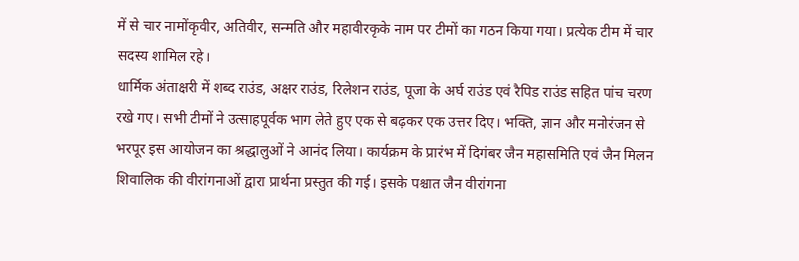में से चार नामोंकृवीर, अतिवीर, सन्मति और महावीरकृके नाम पर टीमों का गठन किया गया। प्रत्येक टीम में चार सदस्य शामिल रहे।
धार्मिक अंताक्षरी में शब्द राउंड, अक्षर राउंड, रिलेशन राउंड, पूजा के अर्घ राउंड एवं रैपिड राउंड सहित पांच चरण रखे गए। सभी टीमों ने उत्साहपूर्वक भाग लेते हुए एक से बढ़कर एक उत्तर दिए। भक्ति, ज्ञान और मनोरंजन से भरपूर इस आयोजन का श्रद्धालुओं ने आनंद लिया। कार्यक्रम के प्रारंभ में दिगंबर जैन महासमिति एवं जैन मिलन शिवालिक की वीरांगनाओं द्वारा प्रार्थना प्रस्तुत की गई। इसके पश्चात जैन वीरांगना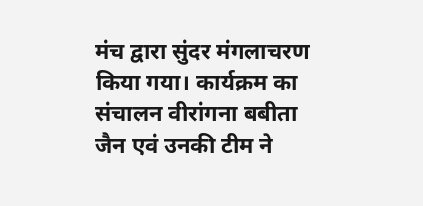मंच द्वारा सुंदर मंगलाचरण किया गया। कार्यक्रम का संचालन वीरांगना बबीता जैन एवं उनकी टीम ने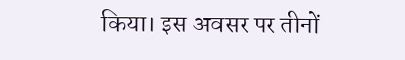किया। इस अवसर पर तीनों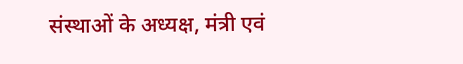संस्थाओं के अध्यक्ष, मंत्री एवं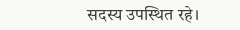सदस्य उपस्थित रहे।